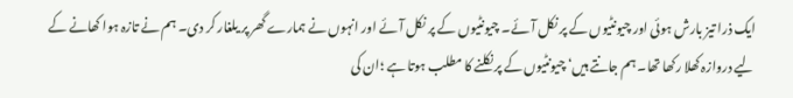ایک ذرا تیز بارش ہوئی اور چیونٹیوں کے پر نکل آئے۔ چیونٹیوں کے پر نکل آئے اور انہوں نے ہمارے گھر پر یلغار کر دی۔ ہم نے تازہ ہوا کھانے کے لیے دروازہ کھلا رکھا تھا۔ ہم جانتے ہیں‘ چیونٹیوں کے پر نکلنے کا مطلب ہوتا ہے ؛ان کی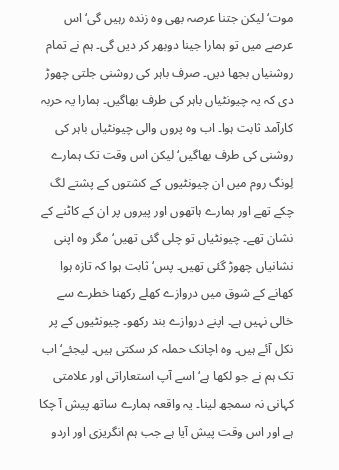موت‘ لیکن جتنا عرصہ بھی وہ زندہ رہیں گی‘ اس عرصے میں تو ہمارا جینا دوبھر کر دیں گی۔ ہم نے تمام روشنیاں بجھا دیں۔ صرف باہر کی روشنی جلتی چھوڑ دی کہ یہ چیونٹیاں باہر کی طرف بھاگیں۔ ہمارا یہ حربہ کارآمد ثابت ہوا۔ اب وہ پروں والی چیونٹیاں باہر کی روشنی کی طرف بھاگیں‘ لیکن اس وقت تک ہمارے لِونگ روم میں ان چیونٹیوں کے کشتوں کے پشتے لگ چکے تھے اور ہمارے ہاتھوں اور پیروں پر ان کے کاٹنے کے نشان تھے۔ چیونٹیاں تو چلی گئی تھیں‘ مگر وہ اپنی نشانیاں چھوڑ گئی تھیں۔ پس‘ ثابت ہوا کہ تازہ ہوا کھانے کے شوق میں دروازے کھلے رکھنا خطرے سے خالی نہیں ہے۔ اپنے دروازے بند رکھو۔ چیونٹیوں کے پر نکل آئے ہیں۔ وہ اچانک حملہ کر سکتی ہیں۔ لیجئے‘ اب تک ہم نے جو لکھا ہے‘ اسے آپ استعاراتی اور علامتی کہانی نہ سمجھ لینا۔ یہ واقعہ ہمارے ساتھ پیش آ چکا ہے اور اس وقت پیش آیا ہے جب ہم انگریزی اور اردو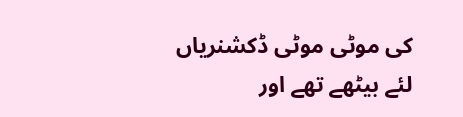کی موٹی موٹی ڈکشنریاں لئے بیٹھے تھے اور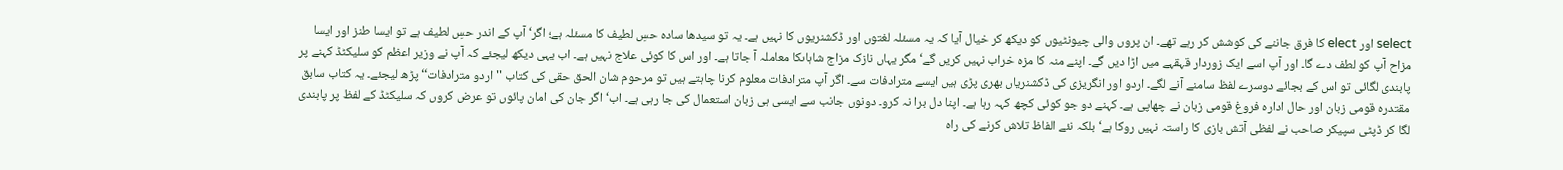select اور elect کا فرق جاننے کی کوشش کر رہے تھے۔ ان پروں والی چیونٹیوں کو دیکھ کر خیال آیا کہ یہ مسئلہ لغتوں اور ڈکشنریوں کا نہیں ہے۔ یہ تو سیدھا سادہ حسِ لطیف کا مسئلہ ہے؛ اگر‘ آپ کے اندر حسِ لطیف ہے تو ایسا طنز اور ایسا مزاح آپ کو لطف دے گا۔ اور آپ اسے ایک زوردار قہقہے میں اڑا دیں گے۔ اپنے منہ کا مزہ خراب نہیں کریں گے‘ مگر یہاں نازک مزاج شاہاںکا معاملہ آ جاتا ہے۔ اور اس کا کوئی علاج نہیں ہے۔ اب یہی دیکھ لیجئے کہ آپ نے وزیر اعظم کو سلیکٹڈ کہنے پر پابندی لگائی تو اس کے بجائے دوسرے لفظ سامنے آنے لگے۔ اردو اور انگریزی کی ڈکشنریاں بھری پڑی ہیں ایسے مترادفات سے۔ اگر آپ مترادفات معلوم کرنا چاہتے ہیں تو مرحوم شان الحق حقی کی کتاب ''اردو مترادفات‘‘ پڑھ لیجئے۔ یہ کتاب سابق مقتدرہ قومی زبان اور حال ادارہ فروغ قومی زبان نے چھاپی ہے۔ کہنے دو جو کوئی کچھ کہہ رہا ہے۔ اپنا دل برا نہ کرو۔ دونوں جانب سے ایسی ہی زبان استعمال کی جا رہی ہے۔ اب‘ اگر جان کی امان پائوں تو عرض کروں کہ سلیکٹڈ کے لفظ پر پابندی لگا کر ڈپٹی سپیکر صاحب نے لفظی آتش بازی کا راستہ نہیں روکا ہے‘ بلکہ نئے الفاظ تلاش کرنے کی راہ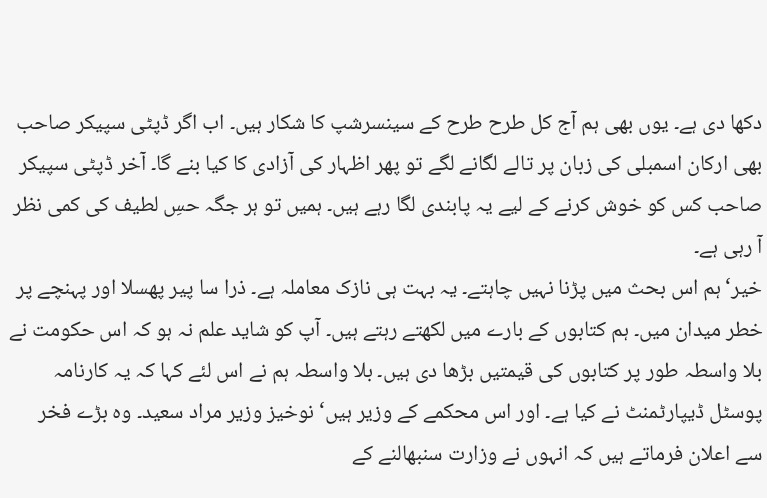دکھا دی ہے۔ یوں بھی ہم آج کل طرح طرح کے سینسرشپ کا شکار ہیں۔ اب اگر ڈپٹی سپیکر صاحب بھی ارکان اسمبلی کی زبان پر تالے لگانے لگے تو پھر اظہار کی آزادی کا کیا بنے گا۔ آخر ڈپٹی سپیکر صاحب کس کو خوش کرنے کے لیے یہ پابندی لگا رہے ہیں۔ ہمیں تو ہر جگہ حسِ لطیف کی کمی نظر آ رہی ہے۔
خیر‘ ہم اس بحث میں پڑنا نہیں چاہتے۔ یہ بہت ہی نازک معاملہ ہے۔ ذرا سا پیر پھسلا اور پہنچے پر خطر میدان میں۔ ہم کتابوں کے بارے میں لکھتے رہتے ہیں۔ آپ کو شاید علم نہ ہو کہ اس حکومت نے بلا واسطہ طور پر کتابوں کی قیمتیں بڑھا دی ہیں۔ بلا واسطہ ہم نے اس لئے کہا کہ یہ کارنامہ پوسٹل ڈیپارٹمنٹ نے کیا ہے۔ اور اس محکمے کے وزیر ہیں‘ نوخیز وزیر مراد سعید۔ وہ بڑے فخر سے اعلان فرماتے ہیں کہ انہوں نے وزارت سنبھالنے کے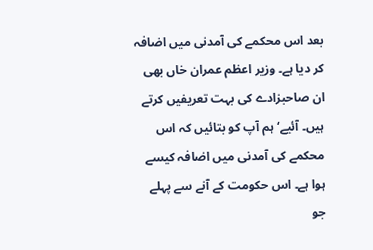بعد اس محکمے کی آمدنی میں اضافہ کر دیا ہے۔ وزیر اعظم عمران خاں بھی ان صاحبزادے کی بہت تعریفیں کرتے ہیں۔ آئیے‘ ہم آپ کو بتائیں کہ اس محکمے کی آمدنی میں اضافہ کیسے ہوا ہے۔ اس حکومت کے آنے سے پہلے جو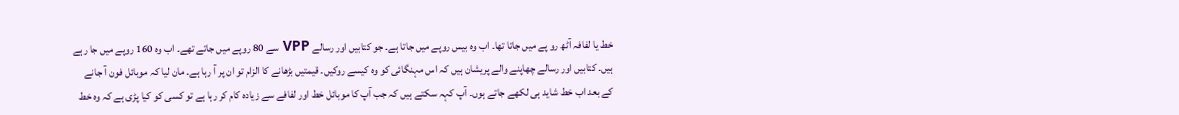خط یا لفافہ آٹھ رو پے میں جاتا تھا۔ اب وہ بیس روپے میں جاتا ہے۔ جو کتابیں اور رسالے VPP سے 80 روپے میں جاتے تھے۔ اب وہ 160 روپے میں جا رہے ہیں۔ کتابیں اور رسالے چھاپنے والے پریشان ہیں کہ اس مہنگائی کو وہ کیسے روکیں۔ قیمتیں بڑھانے کا الزام تو ان پر آ رہا ہے۔ مان لیا کہ موبائل فون آ جانے کے بعد اب خط شاید ہی لکھے جاتے ہوں۔ آپ کہہ سکتے ہیں کہ جب آپ کا موبائل خط اور لفافے سے زیادہ کام کر رہا ہے تو کسی کو کیا پڑی ہے کہ وہ خط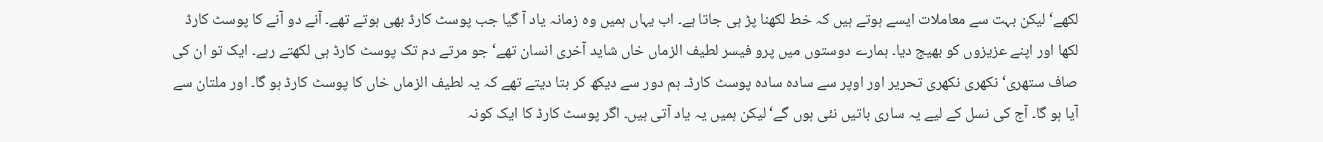لکھے‘ لیکن بہت سے معاملات ایسے ہوتے ہیں کہ خط لکھنا پڑ ہی جاتا ہے۔ اب یہاں ہمیں وہ زمانہ یاد آ گیا جب پوسٹ کارڈ بھی ہوتے تھے۔ آنے دو آنے کا پوسٹ کارڈ لکھا اور اپنے عزیزوں کو بھیج دیا۔ ہمارے دوستوں میں پرو فیسر لطیف الزماں خاں شاید آخری انسان تھے‘ جو مرتے دم تک پوسٹ کارڈ ہی لکھتے رہے۔ ایک تو ان کی صاف ستھری‘ نکھری نکھری تحریر اور اوپر سے سادہ سادہ پوسٹ کارڈ۔ ہم دور سے دیکھ کر بتا دیتے تھے کہ یہ لطیف الزماں خاں کا پوسٹ کارڈ ہو گا۔ اور ملتان سے آیا ہو گا۔ آج کی نسل کے لیے یہ ساری باتیں نئی ہوں گے‘ لیکن ہمیں یہ یاد آتی ہیں۔ اگر پوسٹ کارڈ کا ایک کونہ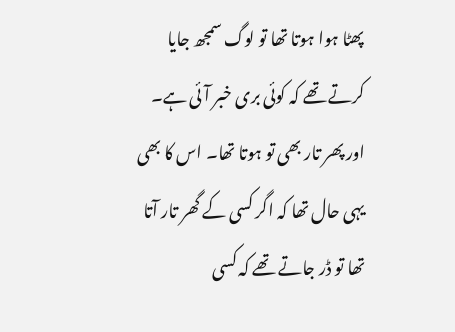پھٹا ہوا ہوتا تھا تو لوگ سمجھ جایا کرتے تھے کہ کوئی بری خبر آئی ہے۔ اور پھر تار بھی تو ہوتا تھا۔ اس کا بھی یہی حال تھا کہ اگر کسی کے گھر تار آتا تھا تو ڈر جاتے تھے کہ کسی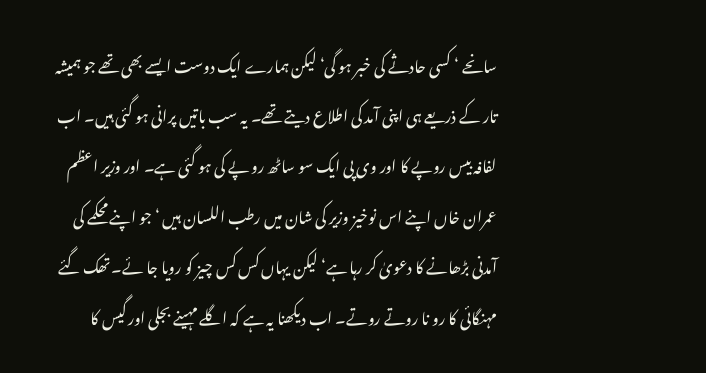سانحے ‘ کسی حادثے کی خبر ہو گی‘ لیکن ہمارے ایک دوست ایسے بھی تھے جو ہمیشہ تار کے ذریعے ہی اپنی آمد کی اطلاع دیتے تھے۔ یہ سب باتیں پرانی ہو گئی ہیں۔ اب لفافہ بیس روپے کا اور وی پی ایک سو ساٹھ رو پے کی ہو گئی ہے۔ اور وزیر اعظم عمران خاں اپنے اس نوخیز وزیر کی شان میں رطب اللسان ہیں ‘جو اپنے محکمے کی آمدنی بڑھانے کا دعویٰ کر رہا ہے‘ لیکن یہاں کس کس چیز کو رویا جا ئے۔ تھک گئے مہنگائی کا رو نا روتے روتے۔ اب دیکھنا یہ ہے کہ اگلے مہینے بجلی اور گیس کا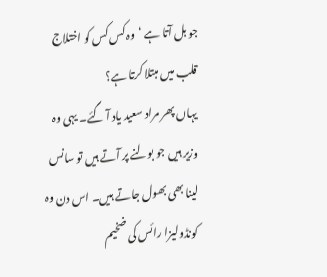جو بل آتا ہے ‘وہ کس کس کو اختلاج قلب میں مبتلا کرتا ہے؟
یہاں پھر مراد سعید یاد آ گئے۔ یہی وہ وزیر ہیں جو بولنے پر آتے ہیں تو سانس لینا بھی بھول جاتے ہیں۔ اس دن وہ کونڈولیزا رائس کی ضخیم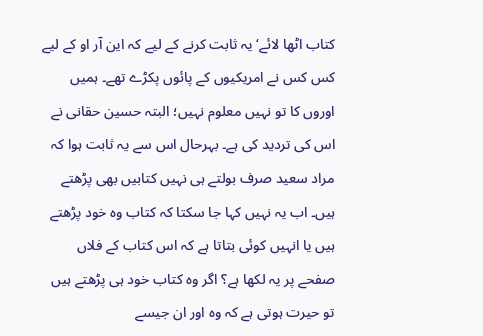کتاب اٹھا لائے‘ یہ ثابت کرنے کے لیے کہ این آر او کے لیے کس کس نے امریکیوں کے پائوں پکڑے تھے۔ ہمیں اوروں کا تو نہیں معلوم نہیں؛ البتہ حسین حقانی نے اس کی تردید کی ہے۔ بہرحال اس سے یہ ثابت ہوا کہ مراد سعید صرف بولتے ہی نہیں کتابیں بھی پڑھتے ہیں۔ اب یہ نہیں کہا جا سکتا کہ کتاب وہ خود پڑھتے ہیں یا انہیں کوئی بتاتا ہے کہ اس کتاب کے فلاں صفحے پر یہ لکھا ہے؟ اگر وہ کتاب خود ہی پڑھتے ہیں تو حیرت ہوتی ہے کہ وہ اور ان جیسے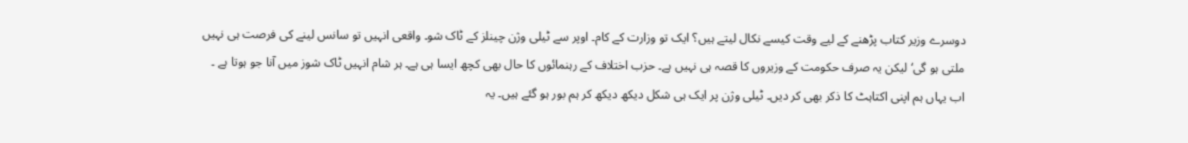دوسرے وزیر کتاب پڑھنے کے لیے وقت کیسے نکال لیتے ہیں؟ ایک تو وزارت کے کام۔ اوپر سے ٹیلی وژن چینلز کے ٹاک شو۔ واقعی انہیں تو سانس لینے کی فرصت ہی نہیں ملتی ہو گی‘ لیکن یہ صرف حکومت کے وزیروں کا قصہ ہی نہیں ہے۔ حزب اختلاف کے رہنمائوں کا حال بھی کچھ ایسا ہی ہے۔ ہر شام انہیں ٹاک شوز میں آنا جو ہوتا ہے ۔
اب یہاں ہم اپنی اکتاہٹ کا ذکر بھی کر دیں۔ ٹیلی وژن پر ایک ہی شکل دیکھ دیکھ کر ہم بور ہو گئے ہیں۔ یہ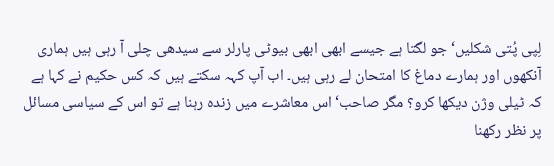لِپی پُتی شکلیں‘ جو لگتا ہے جیسے ابھی ابھی بیوٹی پارلر سے سیدھی چلی آ رہی ہیں ہماری آنکھوں اور ہمارے دماغ کا امتحان لے رہی ہیں۔ اب آپ کہہ سکتے ہیں کہ کس حکیم نے کہا ہے کہ ٹیلی وژن دیکھا کرو؟ مگر صاحب‘ اس معاشرے میں زندہ رہنا ہے تو اس کے سیاسی مسائل پر نظر رکھنا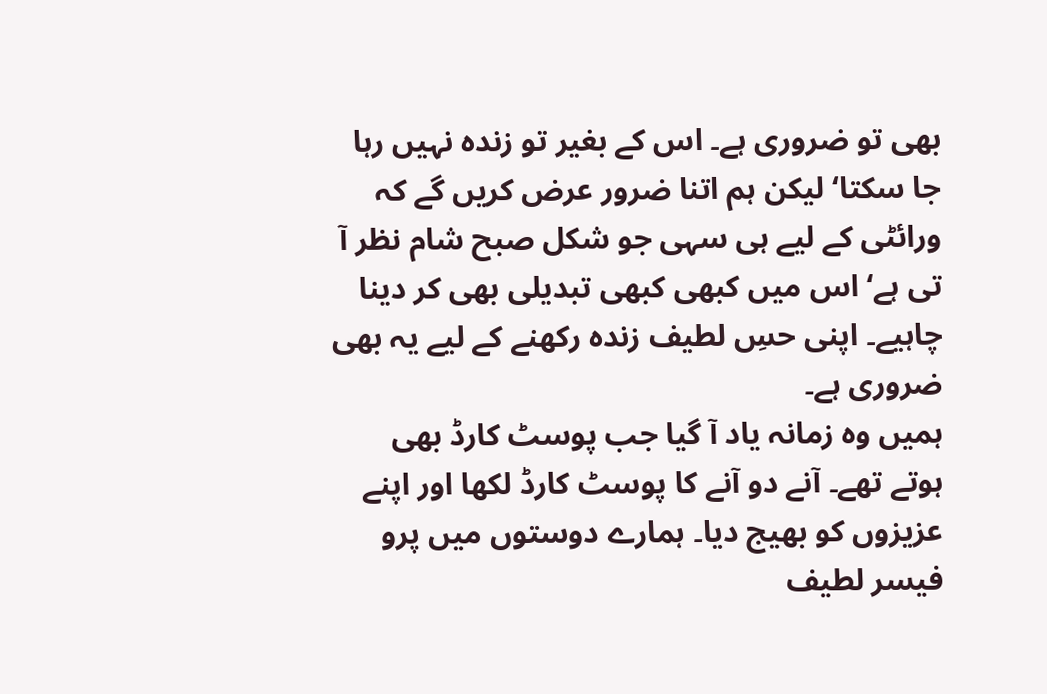بھی تو ضروری ہے۔ اس کے بغیر تو زندہ نہیں رہا جا سکتا‘ لیکن ہم اتنا ضرور عرض کریں گے کہ ورائٹی کے لیے ہی سہی جو شکل صبح شام نظر آ تی ہے‘ اس میں کبھی کبھی تبدیلی بھی کر دینا چاہیے۔ اپنی حسِ لطیف زندہ رکھنے کے لیے یہ بھی ضروری ہے۔
ہمیں وہ زمانہ یاد آ گیا جب پوسٹ کارڈ بھی ہوتے تھے۔ آنے دو آنے کا پوسٹ کارڈ لکھا اور اپنے عزیزوں کو بھیج دیا۔ ہمارے دوستوں میں پرو فیسر لطیف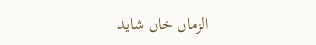الزماں خاں شاید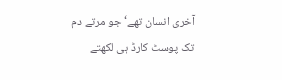آخری انسان تھے‘ جو مرتے دم تک پوسٹ کارڈ ہی لکھتے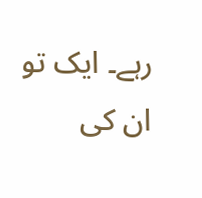رہے۔ ایک تو ان کی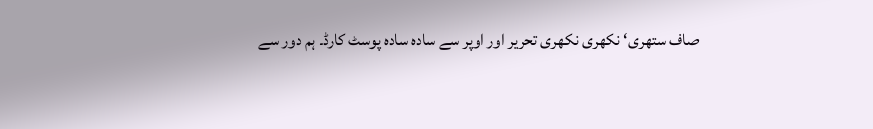صاف ستھری‘ نکھری نکھری تحریر اور اوپر سے سادہ سادہ پوسٹ کارڈ۔ ہم دور سے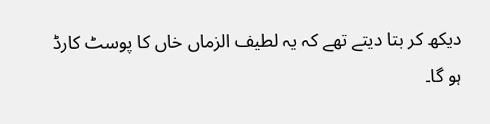دیکھ کر بتا دیتے تھے کہ یہ لطیف الزماں خاں کا پوسٹ کارڈ ہو گا۔